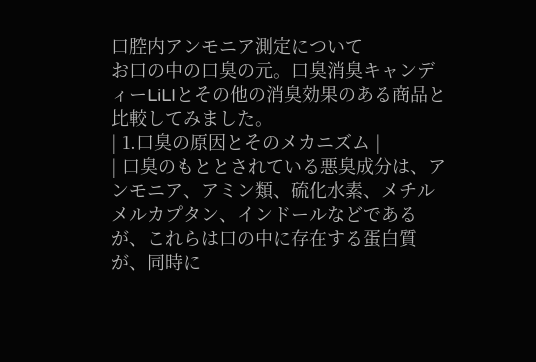口腔内アンモニア測定について
お口の中の口臭の元。口臭消臭キャンディーLiLIとその他の消臭効果のある商品と比較してみました。
| 1.口臭の原因とそのメカニズム |
| 口臭のもととされている悪臭成分は、アンモニア、アミン類、硫化水素、メチルメルカプタン、インドールなどであるが、これらは口の中に存在する蛋白質が、同時に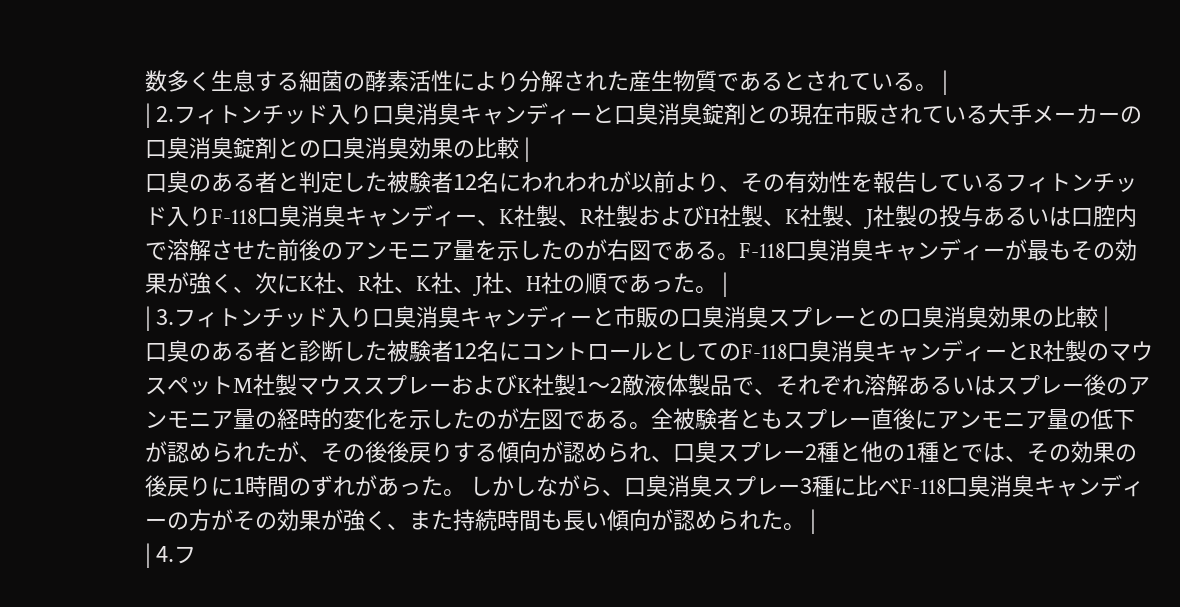数多く生息する細菌の酵素活性により分解された産生物質であるとされている。 |
| 2.フィトンチッド入り口臭消臭キャンディーと口臭消臭錠剤との現在市販されている大手メーカーの口臭消臭錠剤との口臭消臭効果の比較 |
口臭のある者と判定した被験者12名にわれわれが以前より、その有効性を報告しているフィトンチッド入りF-118口臭消臭キャンディー、K社製、R社製およびH社製、K社製、J社製の投与あるいは口腔内で溶解させた前後のアンモニア量を示したのが右図である。F-118口臭消臭キャンディーが最もその効果が強く、次にK社、R社、K社、J社、H社の順であった。 |
| 3.フィトンチッド入り口臭消臭キャンディーと市販の口臭消臭スプレーとの口臭消臭効果の比較 |
口臭のある者と診断した被験者12名にコントロールとしてのF-118口臭消臭キャンディーとR社製のマウスペットM社製マウススプレーおよびK社製1〜2敵液体製品で、それぞれ溶解あるいはスプレー後のアンモニア量の経時的変化を示したのが左図である。全被験者ともスプレー直後にアンモニア量の低下が認められたが、その後後戻りする傾向が認められ、口臭スプレー2種と他の1種とでは、その効果の後戻りに1時間のずれがあった。 しかしながら、口臭消臭スプレー3種に比べF-118口臭消臭キャンディーの方がその効果が強く、また持続時間も長い傾向が認められた。 |
| 4.フ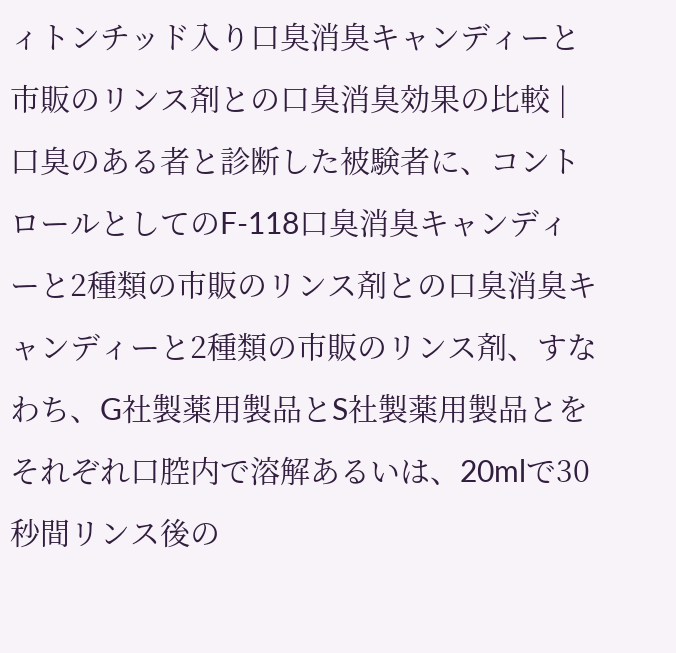ィトンチッド入り口臭消臭キャンディーと市販のリンス剤との口臭消臭効果の比較 |
口臭のある者と診断した被験者に、コントロールとしてのF-118口臭消臭キャンディーと2種類の市販のリンス剤との口臭消臭キャンディーと2種類の市販のリンス剤、すなわち、G社製薬用製品とS社製薬用製品とをそれぞれ口腔内で溶解あるいは、20mlで30秒間リンス後の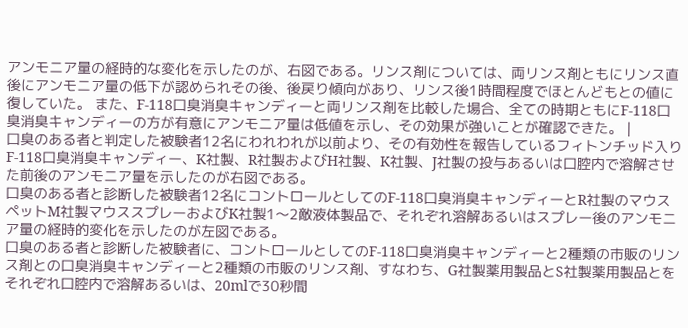アンモニア量の経時的な変化を示したのが、右図である。リンス剤については、両リンス剤ともにリンス直後にアンモニア量の低下が認められその後、後戻り傾向があり、リンス後1時間程度でほとんどもとの値に復していた。 また、F-118口臭消臭キャンディーと両リンス剤を比較した場合、全ての時期ともにF-118口臭消臭キャンディーの方が有意にアンモニア量は低値を示し、その効果が強いことが確認できた。 |
口臭のある者と判定した被験者12名にわれわれが以前より、その有効性を報告しているフィトンチッド入りF-118口臭消臭キャンディー、K社製、R社製およびH社製、K社製、J社製の投与あるいは口腔内で溶解させた前後のアンモニア量を示したのが右図である。
口臭のある者と診断した被験者12名にコントロールとしてのF-118口臭消臭キャンディーとR社製のマウスペットM社製マウススプレーおよびK社製1〜2敵液体製品で、それぞれ溶解あるいはスプレー後のアンモニア量の経時的変化を示したのが左図である。
口臭のある者と診断した被験者に、コントロールとしてのF-118口臭消臭キャンディーと2種類の市販のリンス剤との口臭消臭キャンディーと2種類の市販のリンス剤、すなわち、G社製薬用製品とS社製薬用製品とをそれぞれ口腔内で溶解あるいは、20mlで30秒間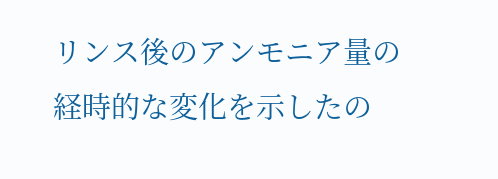リンス後のアンモニア量の経時的な変化を示したの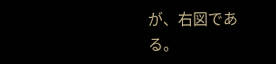が、右図である。